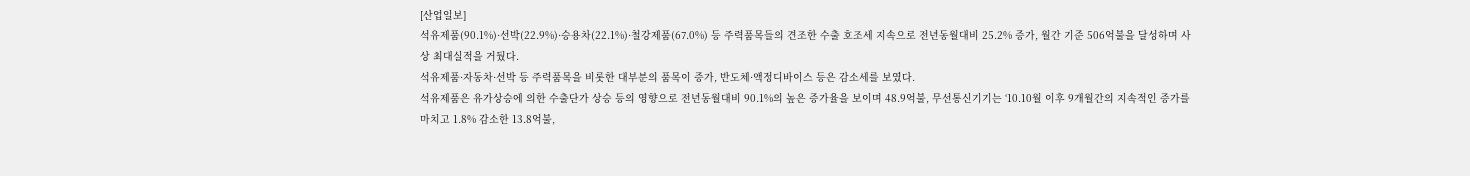[산업일보]
석유제품(90.1%)·선박(22.9%)·승용차(22.1%)·철강제품(67.0%) 등 주력품목들의 견조한 수출 호조세 지속으로 전년동월대비 25.2% 증가, 월간 기준 506억불을 달성하며 사상 최대실적을 거뒀다.
석유제품·자동차·선박 등 주력품목을 비롯한 대부분의 품목이 증가, 반도체·액정디바이스 등은 감소세를 보였다.
석유제품은 유가상승에 의한 수출단가 상승 등의 영향으로 전년동월대비 90.1%의 높은 증가율을 보이며 48.9억불, 무선통신기기는 ‘10.10월 이후 9개월간의 지속적인 증가를 마치고 1.8% 감소한 13.8억불,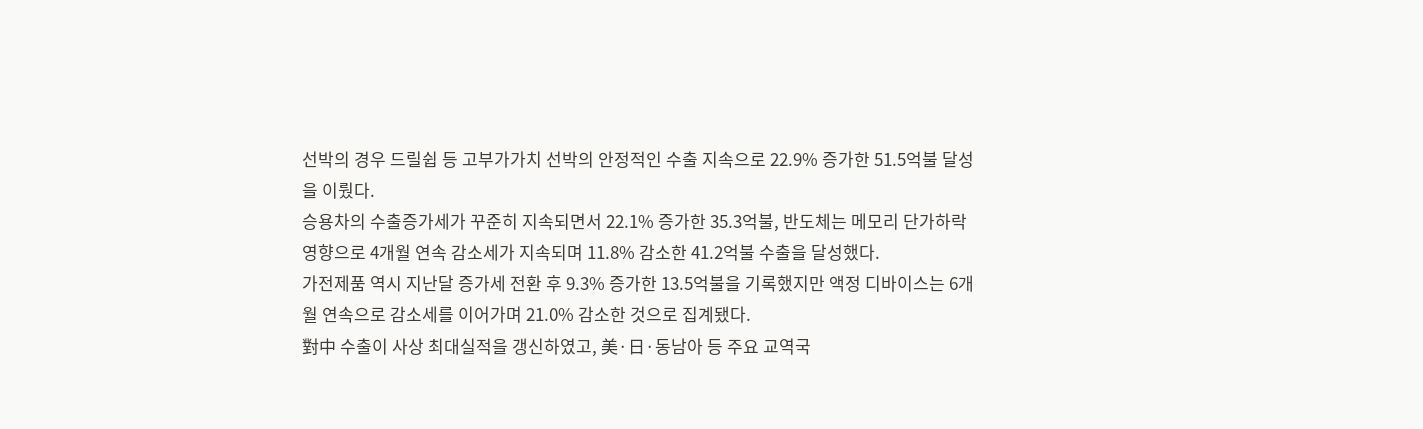선박의 경우 드릴쉽 등 고부가가치 선박의 안정적인 수출 지속으로 22.9% 증가한 51.5억불 달성을 이뤘다.
승용차의 수출증가세가 꾸준히 지속되면서 22.1% 증가한 35.3억불, 반도체는 메모리 단가하락 영향으로 4개월 연속 감소세가 지속되며 11.8% 감소한 41.2억불 수출을 달성했다.
가전제품 역시 지난달 증가세 전환 후 9.3% 증가한 13.5억불을 기록했지만 액정 디바이스는 6개월 연속으로 감소세를 이어가며 21.0% 감소한 것으로 집계됐다.
對中 수출이 사상 최대실적을 갱신하였고, 美·日·동남아 등 주요 교역국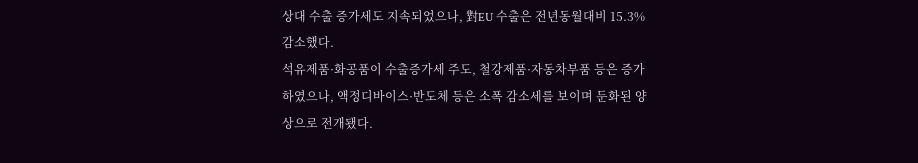상대 수출 증가세도 지속되었으나, 對EU 수출은 전년동월대비 15.3% 감소했다.
석유제품·화공품이 수출증가세 주도, 철강제품·자동차부품 등은 증가하였으나, 액정디바이스·반도체 등은 소폭 감소세를 보이며 둔화된 양상으로 전개됐다.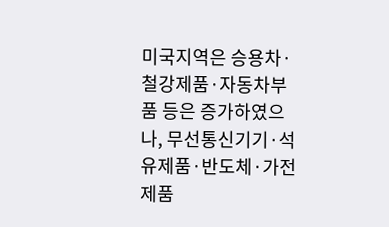미국지역은 승용차·철강제품·자동차부품 등은 증가하였으나, 무선통신기기·석유제품·반도체·가전제품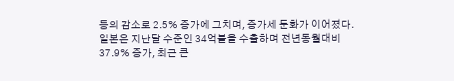등의 감소로 2.5% 증가에 그치며, 증가세 둔화가 이어졌다.
일본은 지난달 수준인 34억불을 수출하며 전년동월대비 37.9% 증가, 최근 큰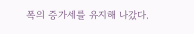폭의 증가세를 유지해 나갔다.